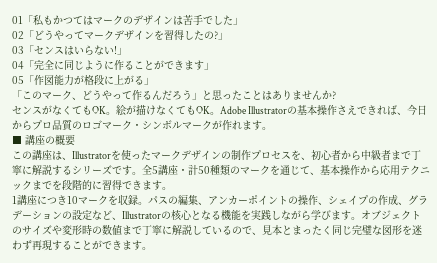01「私もかつてはマークのデザインは苦手でした」
02「どうやってマークデザインを習得したの?」
03「センスはいらない!」
04「完全に同じように作ることができます」
05「作図能力が格段に上がる」
「このマーク、どうやって作るんだろう」と思ったことはありませんか?
センスがなくてもOK。絵が描けなくてもOK。Adobe Illustratorの基本操作さえできれば、今日からプロ品質のロゴマーク・シンボルマークが作れます。
■ 講座の概要
この講座は、Illustratorを使ったマークデザインの制作プロセスを、初心者から中級者まで丁寧に解説するシリーズです。全5講座・計50種類のマークを通じて、基本操作から応用テクニックまでを段階的に習得できます。
1講座につき10マークを収録。パスの編集、アンカーポイントの操作、シェイプの作成、グラデーションの設定など、Illustratorの核心となる機能を実践しながら学びます。オブジェクトのサイズや変形時の数値まで丁寧に解説しているので、見本とまったく同じ完璧な図形を迷わず再現することができます。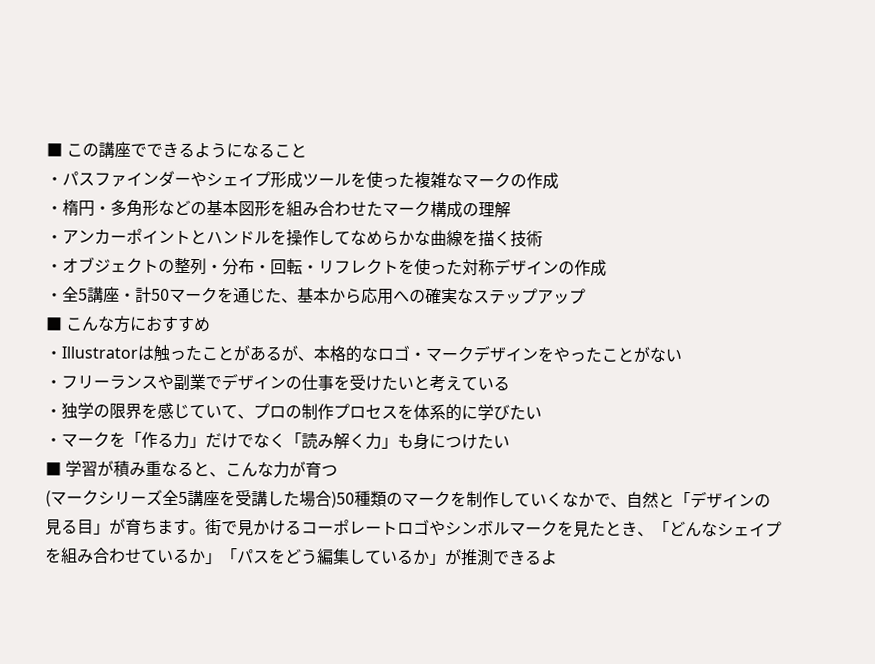■ この講座でできるようになること
・パスファインダーやシェイプ形成ツールを使った複雑なマークの作成
・楕円・多角形などの基本図形を組み合わせたマーク構成の理解
・アンカーポイントとハンドルを操作してなめらかな曲線を描く技術
・オブジェクトの整列・分布・回転・リフレクトを使った対称デザインの作成
・全5講座・計50マークを通じた、基本から応用への確実なステップアップ
■ こんな方におすすめ
・Illustratorは触ったことがあるが、本格的なロゴ・マークデザインをやったことがない
・フリーランスや副業でデザインの仕事を受けたいと考えている
・独学の限界を感じていて、プロの制作プロセスを体系的に学びたい
・マークを「作る力」だけでなく「読み解く力」も身につけたい
■ 学習が積み重なると、こんな力が育つ
(マークシリーズ全5講座を受講した場合)50種類のマークを制作していくなかで、自然と「デザインの見る目」が育ちます。街で見かけるコーポレートロゴやシンボルマークを見たとき、「どんなシェイプを組み合わせているか」「パスをどう編集しているか」が推測できるよ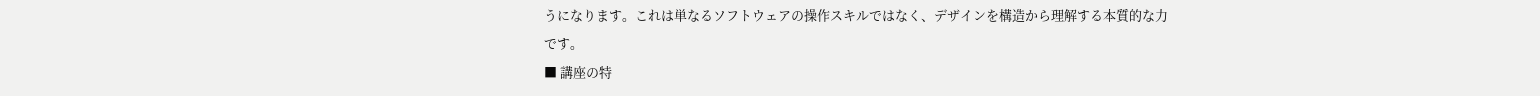うになります。これは単なるソフトウェアの操作スキルではなく、デザインを構造から理解する本質的な力です。
■ 講座の特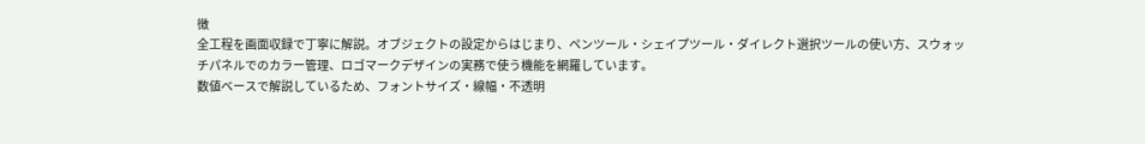徴
全工程を画面収録で丁寧に解説。オブジェクトの設定からはじまり、ペンツール・シェイプツール・ダイレクト選択ツールの使い方、スウォッチパネルでのカラー管理、ロゴマークデザインの実務で使う機能を網羅しています。
数値ベースで解説しているため、フォントサイズ・線幅・不透明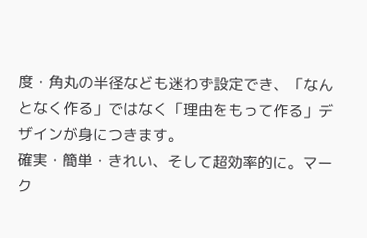度・角丸の半径なども迷わず設定でき、「なんとなく作る」ではなく「理由をもって作る」デザインが身につきます。
確実・簡単・きれい、そして超効率的に。マーク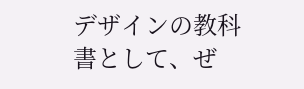デザインの教科書として、ぜ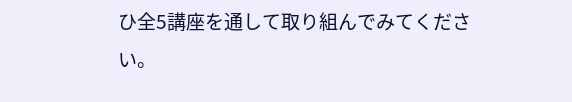ひ全5講座を通して取り組んでみてください。